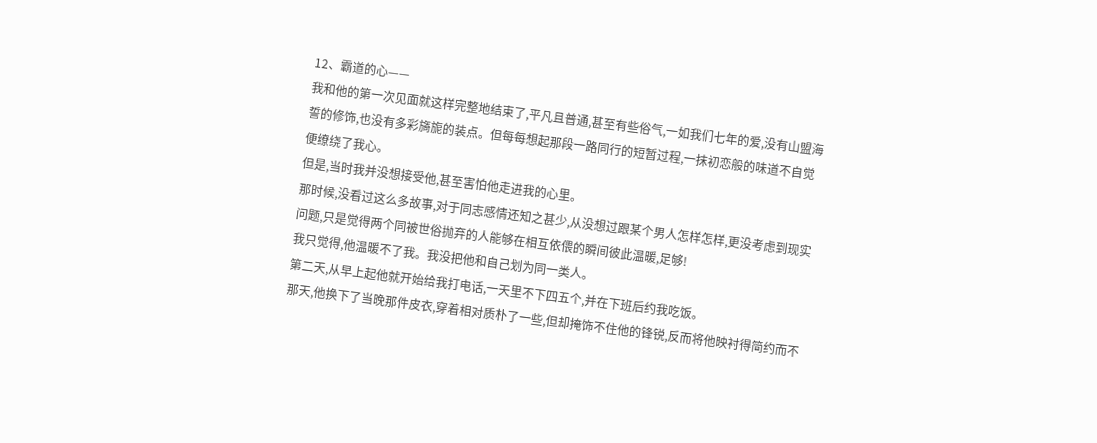12、霸道的心——
我和他的第一次见面就这样完整地结束了,平凡且普通,甚至有些俗气,一如我们七年的爱,没有山盟海誓的修饰,也没有多彩旖旎的装点。但每每想起那段一路同行的短暂过程,一抹初恋般的味道不自觉便缭绕了我心。
但是,当时我并没想接受他,甚至害怕他走进我的心里。
那时候,没看过这么多故事,对于同志感情还知之甚少,从没想过跟某个男人怎样怎样,更没考虑到现实问题,只是觉得两个同被世俗抛弃的人能够在相互依偎的瞬间彼此温暖,足够!
我只觉得,他温暖不了我。我没把他和自己划为同一类人。
第二天,从早上起他就开始给我打电话,一天里不下四五个,并在下班后约我吃饭。
那天,他换下了当晚那件皮衣,穿着相对质朴了一些,但却掩饰不住他的锋锐,反而将他映衬得简约而不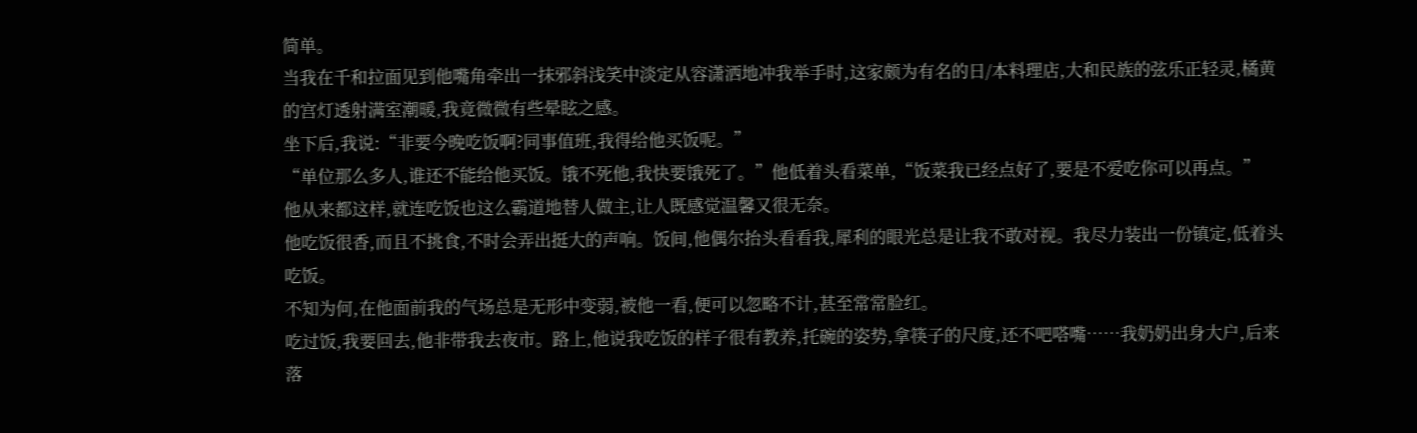简单。
当我在千和拉面见到他嘴角牵出一抹邪斜浅笑中淡定从容潇洒地冲我举手时,这家颇为有名的日/本料理店,大和民族的弦乐正轻灵,橘黄的宫灯透射满室潮暖,我竟微微有些晕眩之感。
坐下后,我说:“非要今晚吃饭啊?同事值班,我得给他买饭呢。”
“单位那么多人,谁还不能给他买饭。饿不死他,我快要饿死了。”他低着头看菜单,“饭菜我已经点好了,要是不爱吃你可以再点。”
他从来都这样,就连吃饭也这么霸道地替人做主,让人既感觉温馨又很无奈。
他吃饭很香,而且不挑食,不时会弄出挺大的声响。饭间,他偶尔抬头看看我,犀利的眼光总是让我不敢对视。我尽力装出一份镇定,低着头吃饭。
不知为何,在他面前我的气场总是无形中变弱,被他一看,便可以忽略不计,甚至常常脸红。
吃过饭,我要回去,他非带我去夜市。路上,他说我吃饭的样子很有教养,托碗的姿势,拿筷子的尺度,还不吧嗒嘴……我奶奶出身大户,后来落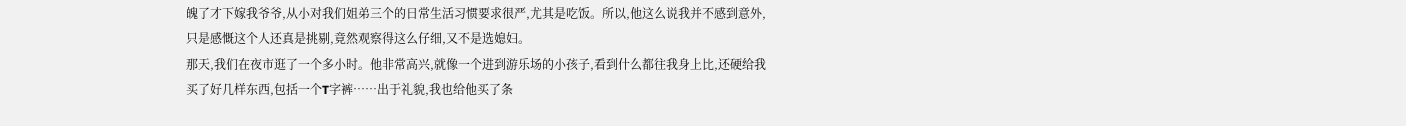魄了才下嫁我爷爷,从小对我们姐弟三个的日常生活习惯要求很严,尤其是吃饭。所以,他这么说我并不感到意外,只是感慨这个人还真是挑剔,竟然观察得这么仔细,又不是选媳妇。
那天,我们在夜市逛了一个多小时。他非常高兴,就像一个进到游乐场的小孩子,看到什么都往我身上比,还硬给我买了好几样东西,包括一个T字裤……出于礼貌,我也给他买了条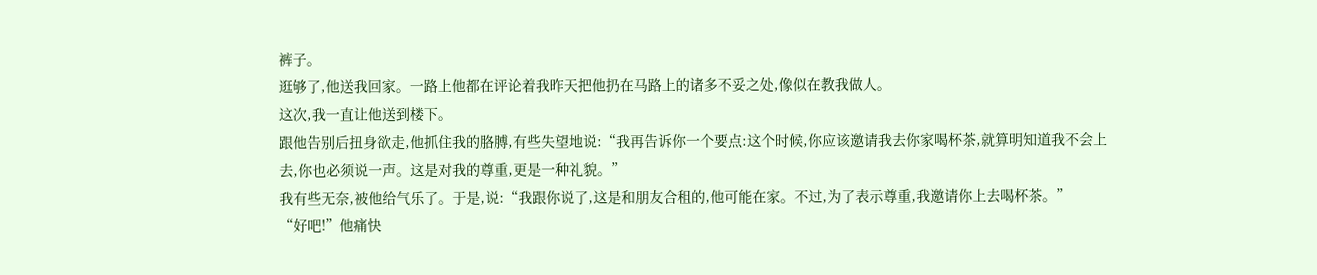裤子。
逛够了,他送我回家。一路上他都在评论着我昨天把他扔在马路上的诸多不妥之处,像似在教我做人。
这次,我一直让他送到楼下。
跟他告别后扭身欲走,他抓住我的胳膊,有些失望地说:“我再告诉你一个要点:这个时候,你应该邀请我去你家喝杯茶,就算明知道我不会上去,你也必须说一声。这是对我的尊重,更是一种礼貌。”
我有些无奈,被他给气乐了。于是,说:“我跟你说了,这是和朋友合租的,他可能在家。不过,为了表示尊重,我邀请你上去喝杯茶。”
“好吧!”他痛快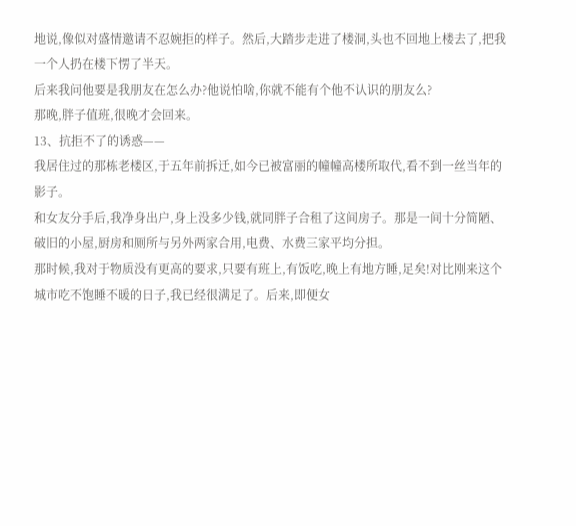地说,像似对盛情邀请不忍婉拒的样子。然后,大踏步走进了楼洞,头也不回地上楼去了,把我一个人扔在楼下愣了半天。
后来我问他要是我朋友在怎么办?他说怕啥,你就不能有个他不认识的朋友么?
那晚,胖子值班,很晚才会回来。
13、抗拒不了的诱惑——
我居住过的那栋老楼区,于五年前拆迁,如今已被富丽的幢幢高楼所取代,看不到一丝当年的影子。
和女友分手后,我净身出户,身上没多少钱,就同胖子合租了这间房子。那是一间十分简陋、破旧的小屋,厨房和厕所与另外两家合用,电费、水费三家平均分担。
那时候,我对于物质没有更高的要求,只要有班上,有饭吃,晚上有地方睡,足矣!对比刚来这个城市吃不饱睡不暖的日子,我已经很满足了。后来,即便女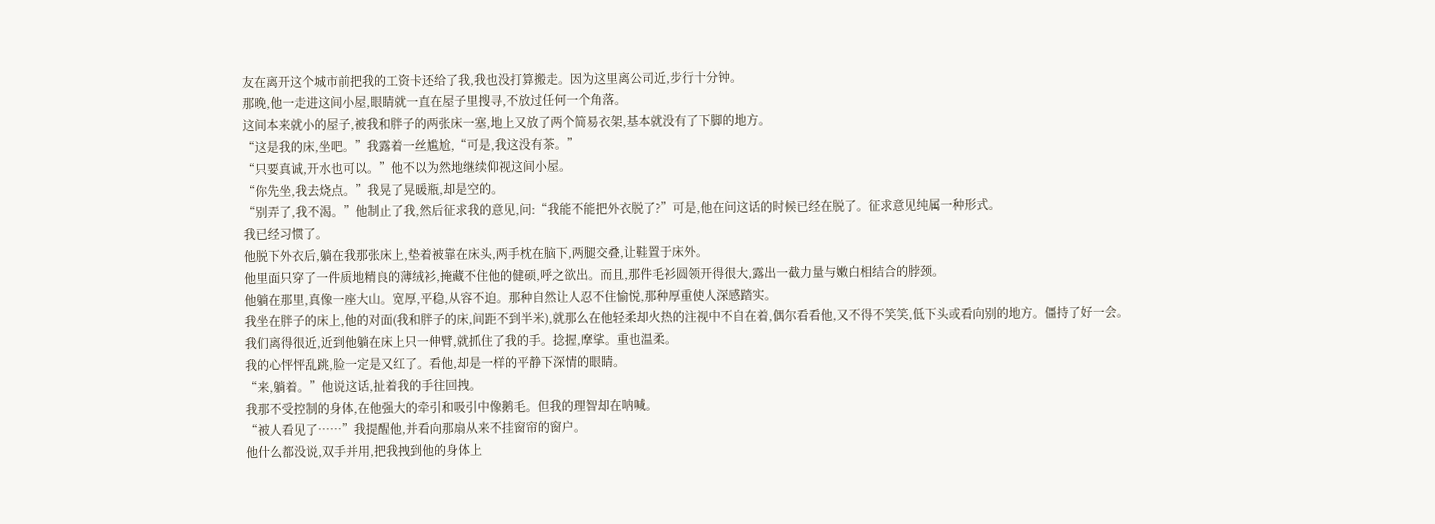友在离开这个城市前把我的工资卡还给了我,我也没打算搬走。因为这里离公司近,步行十分钟。
那晚,他一走进这间小屋,眼睛就一直在屋子里搜寻,不放过任何一个角落。
这间本来就小的屋子,被我和胖子的两张床一塞,地上又放了两个简易衣架,基本就没有了下脚的地方。
“这是我的床,坐吧。”我露着一丝尴尬,“可是,我这没有茶。”
“只要真诚,开水也可以。”他不以为然地继续仰视这间小屋。
“你先坐,我去烧点。”我晃了晃暖瓶,却是空的。
“别弄了,我不渴。”他制止了我,然后征求我的意见,问:“我能不能把外衣脱了?”可是,他在问这话的时候已经在脱了。征求意见纯属一种形式。
我已经习惯了。
他脱下外衣后,躺在我那张床上,垫着被靠在床头,两手枕在脑下,两腿交叠,让鞋置于床外。
他里面只穿了一件质地精良的薄绒衫,掩藏不住他的健硕,呼之欲出。而且,那件毛衫圆领开得很大,露出一截力量与嫩白相结合的脖颈。
他躺在那里,真像一座大山。宽厚,平稳,从容不迫。那种自然让人忍不住愉悦,那种厚重使人深感踏实。
我坐在胖子的床上,他的对面(我和胖子的床,间距不到半米),就那么在他轻柔却火热的注视中不自在着,偶尔看看他,又不得不笑笑,低下头或看向别的地方。僵持了好一会。
我们离得很近,近到他躺在床上只一伸臂,就抓住了我的手。捻握,摩挲。重也温柔。
我的心怦怦乱跳,脸一定是又红了。看他,却是一样的平静下深情的眼睛。
“来,躺着。”他说这话,扯着我的手往回拽。
我那不受控制的身体,在他强大的牵引和吸引中像鹅毛。但我的理智却在呐喊。
“被人看见了……”我提醒他,并看向那扇从来不挂窗帘的窗户。
他什么都没说,双手并用,把我拽到他的身体上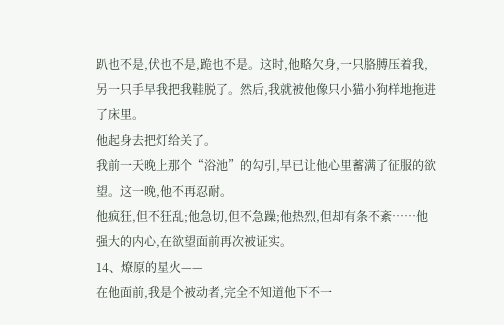趴也不是,伏也不是,跪也不是。这时,他略欠身,一只胳膊压着我,另一只手早我把我鞋脱了。然后,我就被他像只小猫小狗样地拖进了床里。
他起身去把灯给关了。
我前一天晚上那个“浴池”的勾引,早已让他心里蓄满了征服的欲望。这一晚,他不再忍耐。
他疯狂,但不狂乱;他急切,但不急躁;他热烈,但却有条不紊……他强大的内心,在欲望面前再次被证实。
14、燎原的星火——
在他面前,我是个被动者,完全不知道他下不一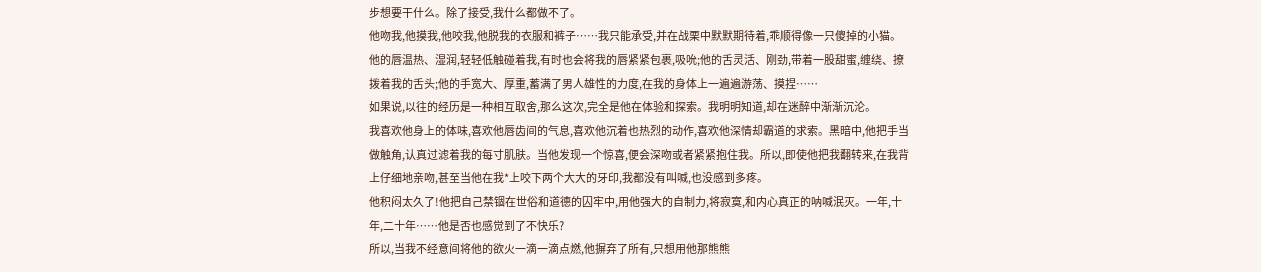步想要干什么。除了接受,我什么都做不了。
他吻我,他摸我,他咬我,他脱我的衣服和裤子……我只能承受,并在战栗中默默期待着,乖顺得像一只傻掉的小猫。
他的唇温热、湿润,轻轻低触碰着我,有时也会将我的唇紧紧包裹,吸吮;他的舌灵活、刚劲,带着一股甜蜜,缠绕、撩拨着我的舌头;他的手宽大、厚重,蓄满了男人雄性的力度,在我的身体上一遍遍游荡、摸捏……
如果说,以往的经历是一种相互取舍,那么这次,完全是他在体验和探索。我明明知道,却在迷醉中渐渐沉沦。
我喜欢他身上的体味,喜欢他唇齿间的气息,喜欢他沉着也热烈的动作,喜欢他深情却霸道的求索。黑暗中,他把手当做触角,认真过滤着我的每寸肌肤。当他发现一个惊喜,便会深吻或者紧紧抱住我。所以,即使他把我翻转来,在我背上仔细地亲吻,甚至当他在我*上咬下两个大大的牙印,我都没有叫喊,也没感到多疼。
他积闷太久了!他把自己禁锢在世俗和道德的囚牢中,用他强大的自制力,将寂寞,和内心真正的呐喊泯灭。一年,十年,二十年……他是否也感觉到了不快乐?
所以,当我不经意间将他的欲火一滴一滴点燃,他摒弃了所有,只想用他那熊熊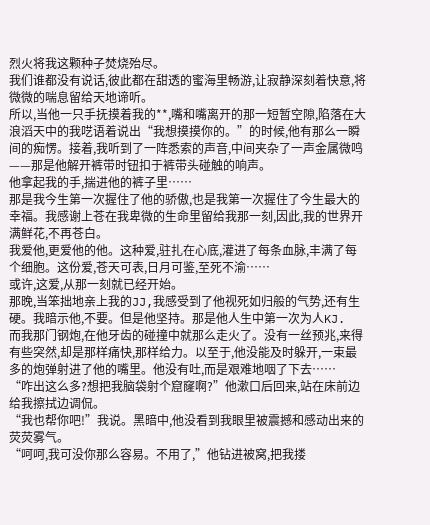烈火将我这颗种子焚烧殆尽。
我们谁都没有说话,彼此都在甜透的蜜海里畅游,让寂静深刻着快意,将微微的喘息留给天地谛听。
所以,当他一只手抚摸着我的**,嘴和嘴离开的那一短暂空隙,陷落在大浪滔天中的我呓语着说出“我想摸摸你的。”的时候,他有那么一瞬间的痴愣。接着,我听到了一阵悉索的声音,中间夹杂了一声金属微鸣——那是他解开裤带时钮扣于裤带头碰触的响声。
他拿起我的手,揣进他的裤子里……
那是我今生第一次握住了他的骄傲,也是我第一次握住了今生最大的幸福。我感谢上苍在我卑微的生命里留给我那一刻,因此,我的世界开满鲜花,不再苍白。
我爱他,更爱他的他。这种爱,驻扎在心底,灌进了每条血脉,丰满了每个细胞。这份爱,苍天可表,日月可鉴,至死不渝……
或许,这爱,从那一刻就已经开始。
那晚,当笨拙地亲上我的JJ,我感受到了他视死如归般的气势,还有生硬。我暗示他,不要。但是他坚持。那是他人生中第一次为人KJ.
而我那门钢炮,在他牙齿的碰撞中就那么走火了。没有一丝预兆,来得有些突然,却是那样痛快,那样给力。以至于,他没能及时躲开,一束最多的炮弹射进了他的嘴里。他没有吐,而是艰难地咽了下去……
“咋出这么多?想把我脑袋射个窟窿啊?”他漱口后回来,站在床前边给我擦拭边调侃。
“我也帮你吧!”我说。黑暗中,他没看到我眼里被震撼和感动出来的荧荧雾气。
“呵呵,我可没你那么容易。不用了,”他钻进被窝,把我搂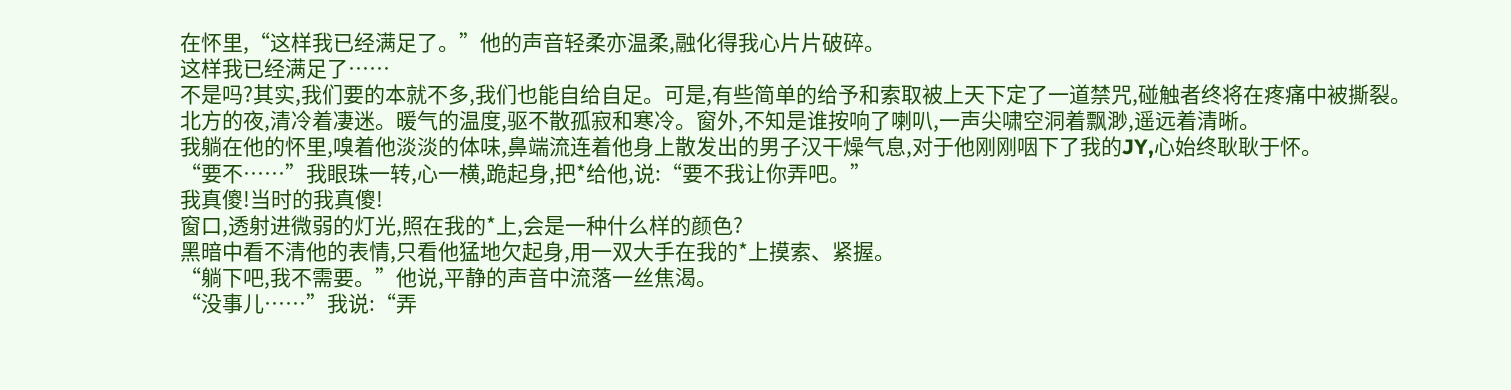在怀里,“这样我已经满足了。”他的声音轻柔亦温柔,融化得我心片片破碎。
这样我已经满足了……
不是吗?其实,我们要的本就不多,我们也能自给自足。可是,有些简单的给予和索取被上天下定了一道禁咒,碰触者终将在疼痛中被撕裂。
北方的夜,清冷着凄迷。暖气的温度,驱不散孤寂和寒冷。窗外,不知是谁按响了喇叭,一声尖啸空洞着飘渺,遥远着清晰。
我躺在他的怀里,嗅着他淡淡的体味,鼻端流连着他身上散发出的男子汉干燥气息,对于他刚刚咽下了我的JY,心始终耿耿于怀。
“要不……”我眼珠一转,心一横,跪起身,把*给他,说:“要不我让你弄吧。”
我真傻!当时的我真傻!
窗口,透射进微弱的灯光,照在我的*上,会是一种什么样的颜色?
黑暗中看不清他的表情,只看他猛地欠起身,用一双大手在我的*上摸索、紧握。
“躺下吧,我不需要。”他说,平静的声音中流落一丝焦渴。
“没事儿……”我说:“弄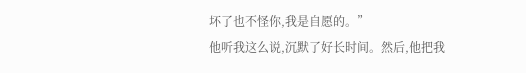坏了也不怪你,我是自愿的。”
他听我这么说,沉默了好长时间。然后,他把我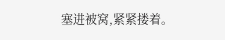塞进被窝,紧紧搂着。